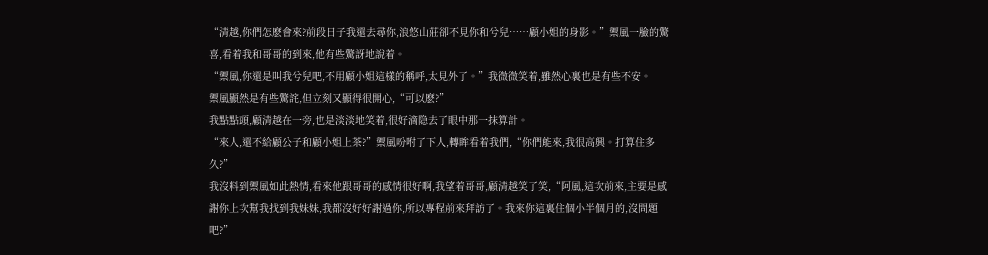“清越,你們怎麽會來?前段日子我還去尋你,浪悠山莊卻不見你和兮兒……顧小姐的身影。”禦風一臉的驚喜,看着我和哥哥的到來,他有些驚訝地說着。
“禦風,你還是叫我兮兒吧,不用顧小姐這樣的稱呼,太見外了。”我微微笑着,雖然心裏也是有些不安。
禦風顯然是有些驚詫,但立刻又顯得很開心,“可以麽?”
我點點頭,顧清越在一旁,也是淡淡地笑着,很好滴隐去了眼中那一抹算計。
“來人,還不給顧公子和顧小姐上茶?”禦風吩咐了下人,轉眸看着我們,“你們能來,我很高興。打算住多久?”
我沒料到禦風如此熱情,看來他跟哥哥的感情很好啊,我望着哥哥,顧清越笑了笑,“阿風,這次前來,主要是感謝你上次幫我找到我妹妹,我都沒好好謝過你,所以專程前來拜訪了。我來你這裏住個小半個月的,沒問題吧?”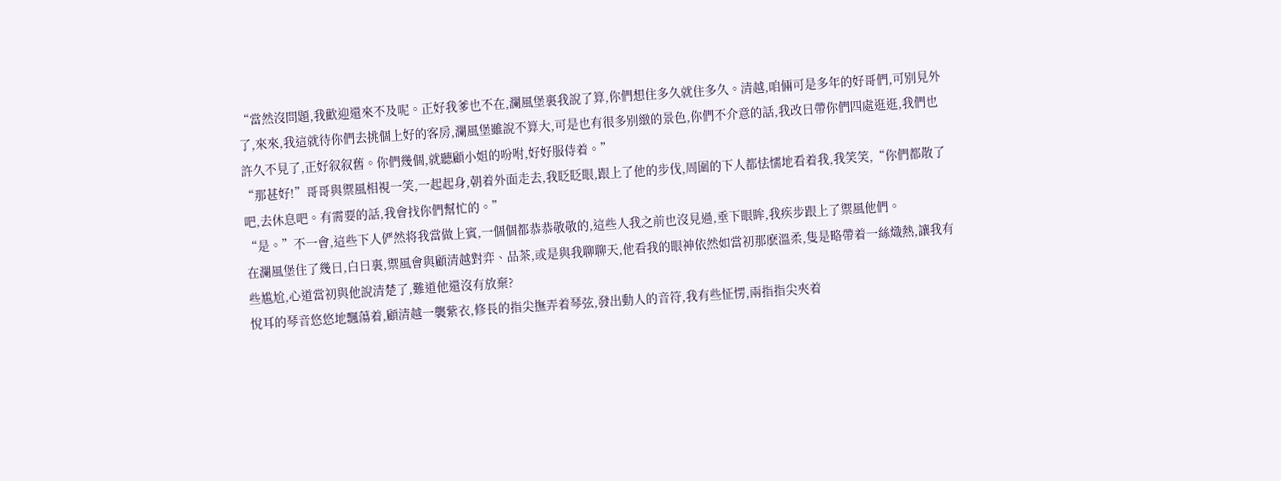“當然沒問題,我歡迎還來不及呢。正好我爹也不在,瀾風堡裏我說了算,你們想住多久就住多久。清越,咱倆可是多年的好哥們,可别見外了,來來,我這就待你們去挑個上好的客房,瀾風堡雖說不算大,可是也有很多别緻的景色,你們不介意的話,我改日帶你們四處逛逛,我們也許久不見了,正好叙叙舊。你們幾個,就聽顧小姐的吩咐,好好服侍着。”
“那甚好!”哥哥與禦風相視一笑,一起起身,朝着外面走去,我眨眨眼,跟上了他的步伐,周圍的下人都怯懦地看着我,我笑笑,“你們都散了吧,去休息吧。有需要的話,我會找你們幫忙的。”
“是。”不一會,這些下人俨然将我當做上賓,一個個都恭恭敬敬的,這些人我之前也沒見過,垂下眼眸,我疾步跟上了禦風他們。
在瀾風堡住了幾日,白日裏,禦風會與顧清越對弈、品茶,或是與我聊聊天,他看我的眼神依然如當初那麽溫柔,隻是略帶着一絲熾熱,讓我有些尴尬,心道當初與他說清楚了,難道他還沒有放棄?
悅耳的琴音悠悠地飄蕩着,顧清越一襲紫衣,修長的指尖撫弄着琴弦,發出動人的音符,我有些怔愣,兩指指尖夾着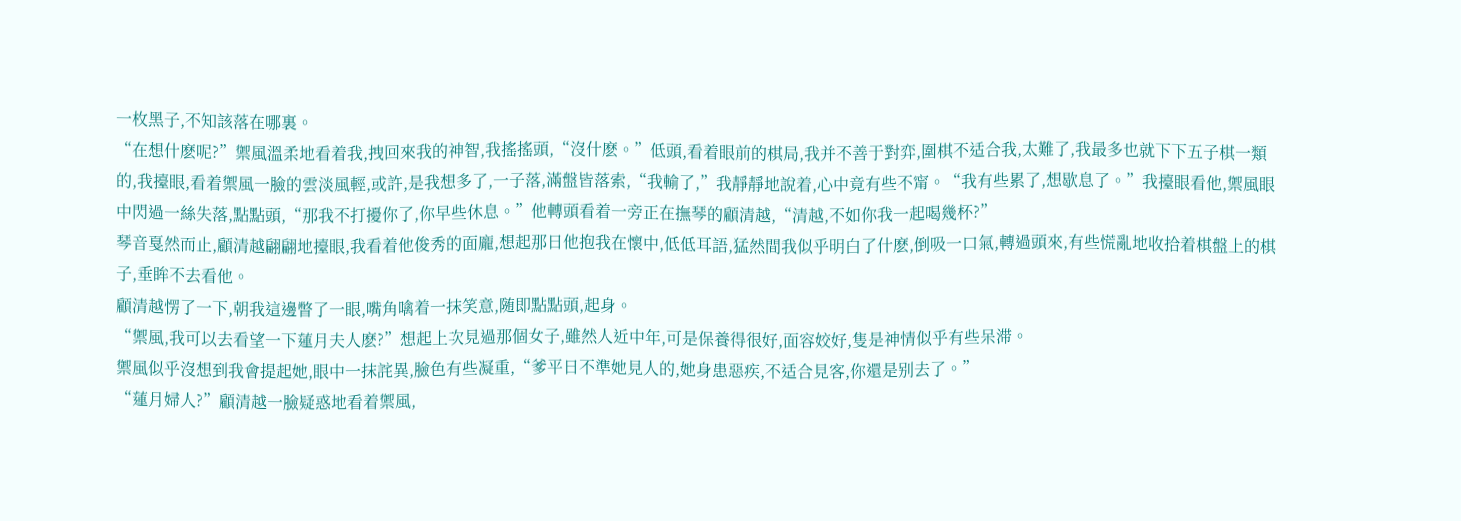一枚黑子,不知該落在哪裏。
“在想什麽呢?”禦風溫柔地看着我,拽回來我的神智,我搖搖頭,“沒什麽。”低頭,看着眼前的棋局,我并不善于對弈,圍棋不适合我,太難了,我最多也就下下五子棋一類的,我擡眼,看着禦風一臉的雲淡風輕,或許,是我想多了,一子落,滿盤皆落索,“我輸了,”我靜靜地說着,心中竟有些不甯。“我有些累了,想歇息了。”我擡眼看他,禦風眼中閃過一絲失落,點點頭,“那我不打擾你了,你早些休息。”他轉頭看着一旁正在撫琴的顧清越,“清越,不如你我一起喝幾杯?”
琴音戛然而止,顧清越翩翩地擡眼,我看着他俊秀的面龐,想起那日他抱我在懷中,低低耳語,猛然間我似乎明白了什麽,倒吸一口氣,轉過頭來,有些慌亂地收拾着棋盤上的棋子,垂眸不去看他。
顧清越愣了一下,朝我這邊瞥了一眼,嘴角噙着一抹笑意,随即點點頭,起身。
“禦風,我可以去看望一下蓮月夫人麽?”想起上次見過那個女子,雖然人近中年,可是保養得很好,面容姣好,隻是神情似乎有些呆滞。
禦風似乎沒想到我會提起她,眼中一抹詫異,臉色有些凝重,“爹平日不準她見人的,她身患惡疾,不适合見客,你還是别去了。”
“蓮月婦人?”顧清越一臉疑惑地看着禦風,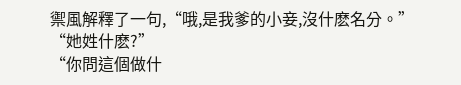禦風解釋了一句,“哦,是我爹的小妾,沒什麽名分。”
“她姓什麽?”
“你問這個做什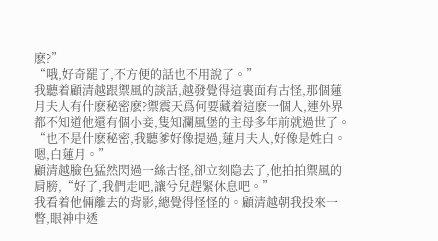麽?”
“哦,好奇罷了,不方便的話也不用說了。”
我聽着顧清越跟禦風的談話,越發覺得這裏面有古怪,那個蓮月夫人有什麽秘密麽?禦震天爲何要藏着這麽一個人,連外界都不知道他還有個小妾,隻知瀾風堡的主母多年前就過世了。
“也不是什麽秘密,我聽爹好像提過,蓮月夫人,好像是姓白。嗯,白蓮月。”
顧清越臉色猛然閃過一絲古怪,卻立刻隐去了,他拍拍禦風的肩膀,“好了,我們走吧,讓兮兒趕緊休息吧。”
我看着他倆離去的背影,總覺得怪怪的。顧清越朝我投來一瞥,眼神中透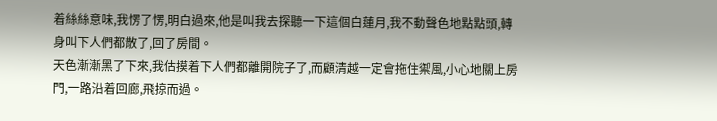着絲絲意味,我愣了愣,明白過來,他是叫我去探聽一下這個白蓮月,我不動聲色地點點頭,轉身叫下人們都散了,回了房間。
天色漸漸黑了下來,我估摸着下人們都離開院子了,而顧清越一定會拖住禦風,小心地關上房門,一路沿着回廊,飛掠而過。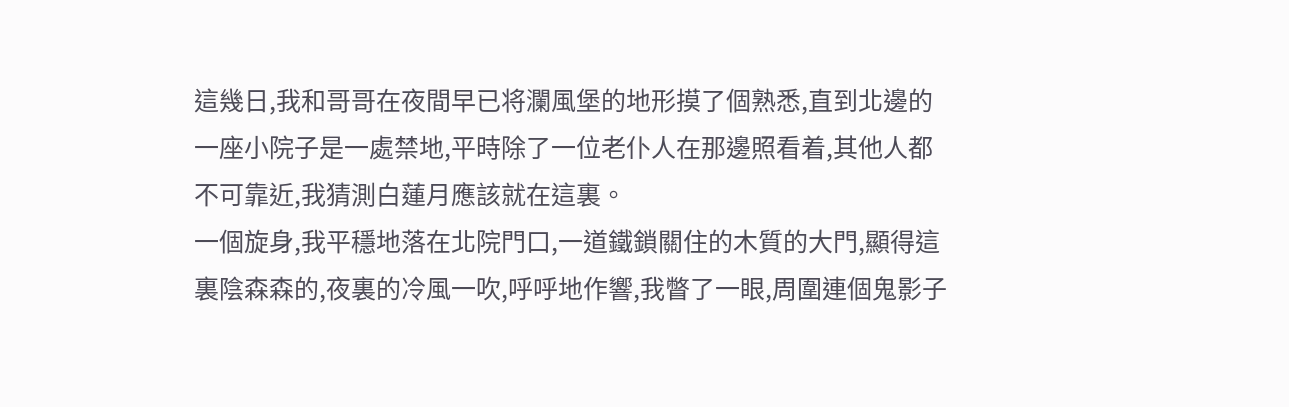這幾日,我和哥哥在夜間早已将瀾風堡的地形摸了個熟悉,直到北邊的一座小院子是一處禁地,平時除了一位老仆人在那邊照看着,其他人都不可靠近,我猜測白蓮月應該就在這裏。
一個旋身,我平穩地落在北院門口,一道鐵鎖關住的木質的大門,顯得這裏陰森森的,夜裏的冷風一吹,呼呼地作響,我瞥了一眼,周圍連個鬼影子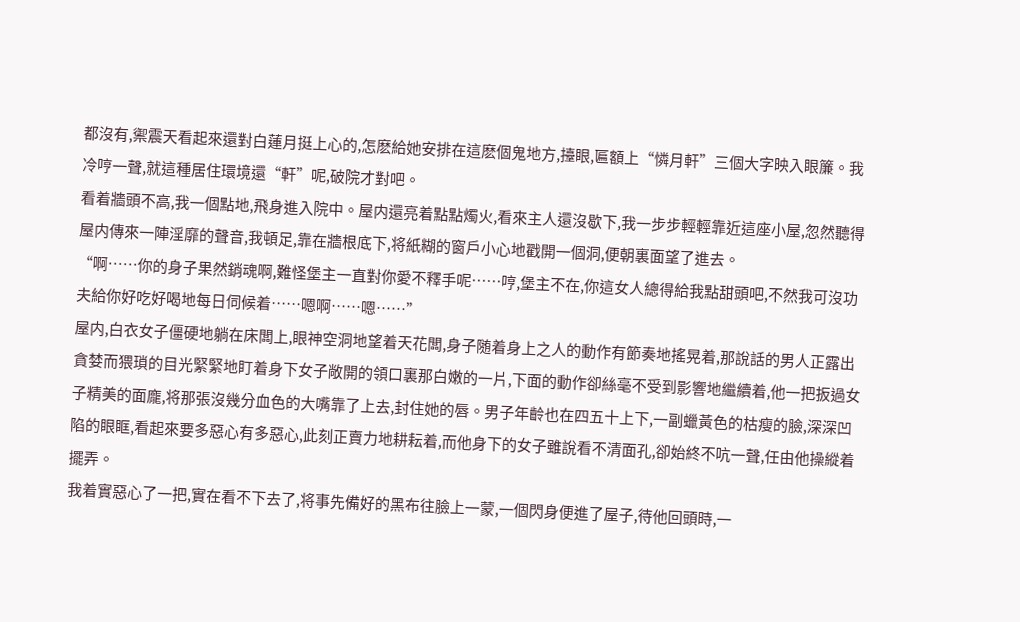都沒有,禦震天看起來還對白蓮月挺上心的,怎麽給她安排在這麽個鬼地方,擡眼,匾額上“憐月軒”三個大字映入眼簾。我冷哼一聲,就這種居住環境還“軒”呢,破院才對吧。
看着牆頭不高,我一個點地,飛身進入院中。屋内還亮着點點燭火,看來主人還沒歇下,我一步步輕輕靠近這座小屋,忽然聽得屋内傳來一陣淫靡的聲音,我頓足,靠在牆根底下,将紙糊的窗戶小心地戳開一個洞,便朝裏面望了進去。
“啊……你的身子果然銷魂啊,難怪堡主一直對你愛不釋手呢……哼,堡主不在,你這女人總得給我點甜頭吧,不然我可沒功夫給你好吃好喝地每日伺候着……嗯啊……嗯……”
屋内,白衣女子僵硬地躺在床闆上,眼神空洞地望着天花闆,身子随着身上之人的動作有節奏地搖晃着,那說話的男人正露出貪婪而猥瑣的目光緊緊地盯着身下女子敞開的領口裏那白嫩的一片,下面的動作卻絲毫不受到影響地繼續着,他一把扳過女子精美的面龐,将那張沒幾分血色的大嘴靠了上去,封住她的唇。男子年齡也在四五十上下,一副蠟黃色的枯瘦的臉,深深凹陷的眼眶,看起來要多惡心有多惡心,此刻正賣力地耕耘着,而他身下的女子雖說看不清面孔,卻始終不吭一聲,任由他操縱着擺弄。
我着實惡心了一把,實在看不下去了,将事先備好的黑布往臉上一蒙,一個閃身便進了屋子,待他回頭時,一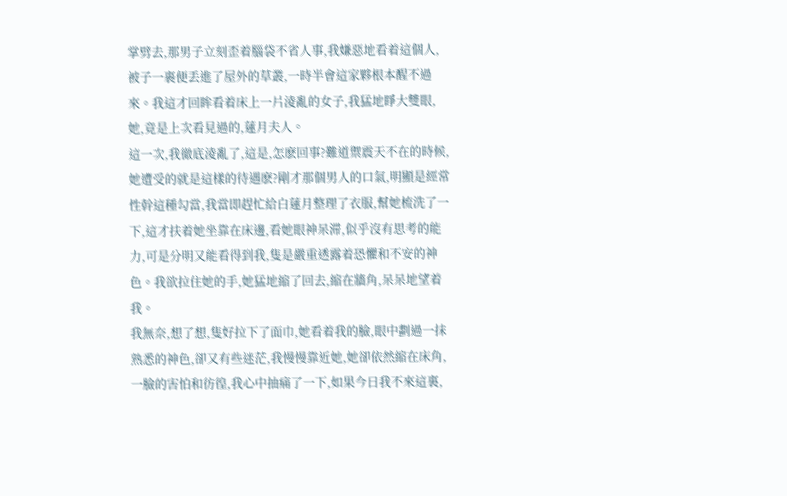掌劈去,那男子立刻歪着腦袋不省人事,我嫌惡地看着這個人,被子一裹便丢進了屋外的草叢,一時半會這家夥根本醒不過來。我這才回眸看着床上一片淩亂的女子,我猛地睜大雙眼,她,竟是上次看見過的,蓮月夫人。
這一次,我徹底淩亂了,這是,怎麽回事?難道禦震天不在的時候,她遭受的就是這樣的待遇麽?剛才那個男人的口氣,明顯是經常性幹這種勾當,我當即趕忙給白蓮月整理了衣服,幫她梳洗了一下,這才扶着她坐靠在床邊,看她眼神呆滞,似乎沒有思考的能力,可是分明又能看得到我,隻是嚴重透露着恐懼和不安的神色。我欲拉住她的手,她猛地縮了回去,縮在牆角,呆呆地望着我。
我無奈,想了想,隻好拉下了面巾,她看着我的臉,眼中劃過一抹熟悉的神色,卻又有些迷茫,我慢慢靠近她,她卻依然縮在床角,一臉的害怕和彷徨,我心中抽痛了一下,如果今日我不來這裏,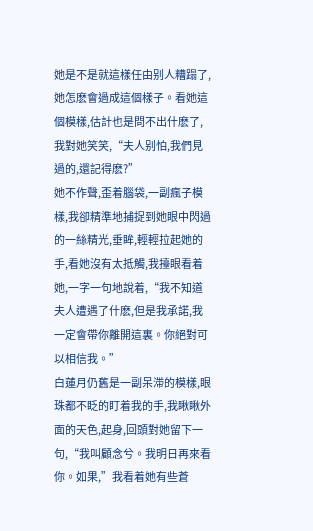她是不是就這樣任由别人糟蹋了,她怎麽會過成這個樣子。看她這個模樣,估計也是問不出什麽了,我對她笑笑,“夫人别怕,我們見過的,還記得麽?”
她不作聲,歪着腦袋,一副瘋子模樣,我卻精準地捕捉到她眼中閃過的一絲精光,垂眸,輕輕拉起她的手,看她沒有太抵觸,我擡眼看着她,一字一句地說着,“我不知道夫人遭遇了什麽,但是我承諾,我一定會帶你離開這裏。你絕對可以相信我。”
白蓮月仍舊是一副呆滞的模樣,眼珠都不眨的盯着我的手,我瞅瞅外面的天色,起身,回頭對她留下一句,“我叫顧念兮。我明日再來看你。如果,”我看着她有些蒼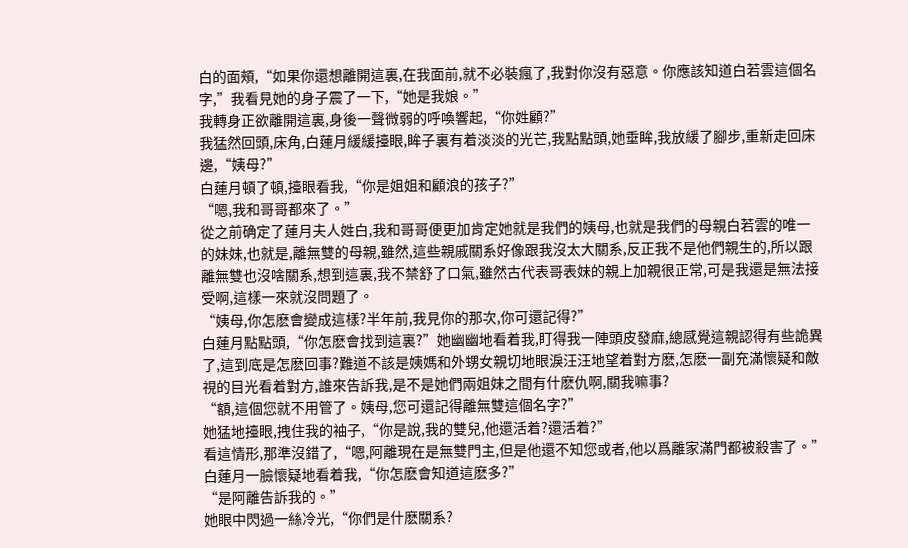白的面頰,“如果你還想離開這裏,在我面前,就不必裝瘋了,我對你沒有惡意。你應該知道白若雲這個名字,”我看見她的身子震了一下,“她是我娘。”
我轉身正欲離開這裏,身後一聲微弱的呼喚響起,“你姓顧?”
我猛然回頭,床角,白蓮月緩緩擡眼,眸子裏有着淡淡的光芒,我點點頭,她垂眸,我放緩了腳步,重新走回床邊,“姨母?”
白蓮月頓了頓,擡眼看我,“你是姐姐和顧浪的孩子?”
“嗯,我和哥哥都來了。”
從之前确定了蓮月夫人姓白,我和哥哥便更加肯定她就是我們的姨母,也就是我們的母親白若雲的唯一的妹妹,也就是,離無雙的母親,雖然,這些親戚關系好像跟我沒太大關系,反正我不是他們親生的,所以跟離無雙也沒啥關系,想到這裏,我不禁舒了口氣,雖然古代表哥表妹的親上加親很正常,可是我還是無法接受啊,這樣一來就沒問題了。
“姨母,你怎麽會變成這樣?半年前,我見你的那次,你可還記得?”
白蓮月點點頭,“你怎麽會找到這裏?”她幽幽地看着我,盯得我一陣頭皮發麻,總感覺這親認得有些詭異了,這到底是怎麽回事?難道不該是姨媽和外甥女親切地眼淚汪汪地望着對方麽,怎麽一副充滿懷疑和敵視的目光看着對方,誰來告訴我,是不是她們兩姐妹之間有什麽仇啊,關我嘛事?
“額,這個您就不用管了。姨母,您可還記得離無雙這個名字?”
她猛地擡眼,拽住我的袖子,“你是說,我的雙兒,他還活着?還活着?”
看這情形,那準沒錯了,“嗯,阿離現在是無雙門主,但是他還不知您或者,他以爲離家滿門都被殺害了。”
白蓮月一臉懷疑地看着我,“你怎麽會知道這麽多?”
“是阿離告訴我的。”
她眼中閃過一絲冷光,“你們是什麽關系?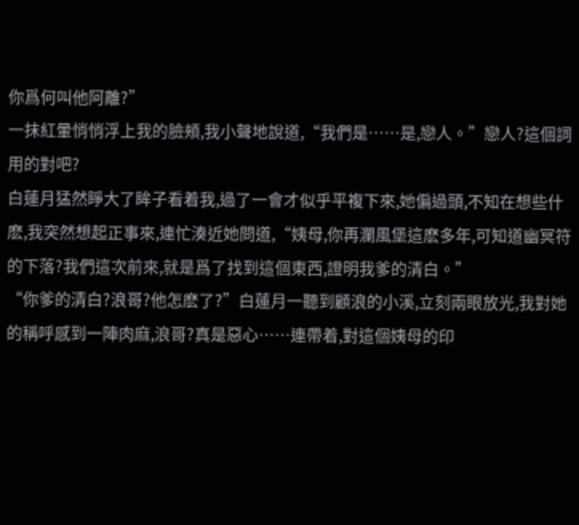你爲何叫他阿離?”
一抹紅暈悄悄浮上我的臉頰,我小聲地說道,“我們是……是,戀人。”戀人?這個詞用的對吧?
白蓮月猛然睜大了眸子看着我,過了一會才似乎平複下來,她偏過頭,不知在想些什麽,我突然想起正事來,連忙湊近她問道,“姨母,你再瀾風堡這麽多年,可知道幽冥符的下落?我們這次前來,就是爲了找到這個東西,證明我爹的清白。”
“你爹的清白?浪哥?他怎麽了?”白蓮月一聽到顧浪的小溪,立刻兩眼放光,我對她的稱呼感到一陣肉麻,浪哥?真是惡心……連帶着,對這個姨母的印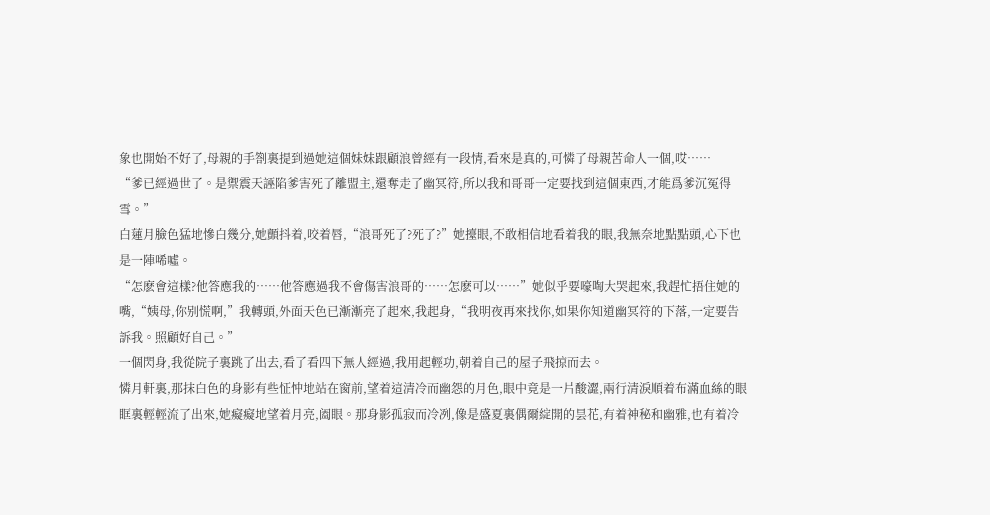象也開始不好了,母親的手劄裏提到過她這個妹妹跟顧浪曾經有一段情,看來是真的,可憐了母親苦命人一個,哎……
“爹已經過世了。是禦震天誣陷爹害死了離盟主,還奪走了幽冥符,所以我和哥哥一定要找到這個東西,才能爲爹沉冤得雪。”
白蓮月臉色猛地慘白幾分,她顫抖着,咬着唇,“浪哥死了?死了?”她擡眼,不敢相信地看着我的眼,我無奈地點點頭,心下也是一陣唏噓。
“怎麽會這樣?他答應我的……他答應過我不會傷害浪哥的……怎麽可以……”她似乎要嚎啕大哭起來,我趕忙捂住她的嘴,“姨母,你别慌啊,”我轉頭,外面天色已漸漸亮了起來,我起身,“我明夜再來找你,如果你知道幽冥符的下落,一定要告訴我。照顧好自己。”
一個閃身,我從院子裏跳了出去,看了看四下無人經過,我用起輕功,朝着自己的屋子飛掠而去。
憐月軒裏,那抹白色的身影有些怔忡地站在窗前,望着這清冷而幽怨的月色,眼中竟是一片酸澀,兩行清淚順着布滿血絲的眼眶裏輕輕流了出來,她癡癡地望着月亮,阖眼。那身影孤寂而冷冽,像是盛夏裏偶爾綻開的昙花,有着神秘和幽雅,也有着冷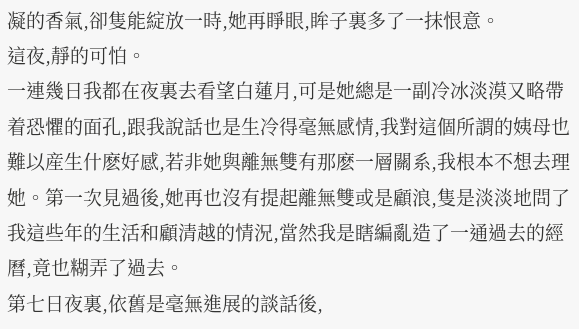凝的香氣,卻隻能綻放一時,她再睜眼,眸子裏多了一抹恨意。
這夜,靜的可怕。
一連幾日我都在夜裏去看望白蓮月,可是她總是一副冷冰淡漠又略帶着恐懼的面孔,跟我說話也是生冷得毫無感情,我對這個所謂的姨母也難以産生什麽好感,若非她與離無雙有那麽一層關系,我根本不想去理她。第一次見過後,她再也沒有提起離無雙或是顧浪,隻是淡淡地問了我這些年的生活和顧清越的情況,當然我是瞎編亂造了一通過去的經曆,竟也糊弄了過去。
第七日夜裏,依舊是毫無進展的談話後,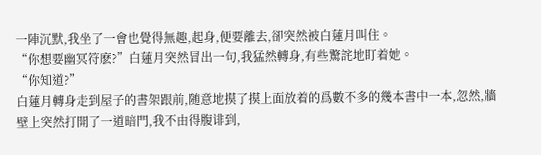一陣沉默,我坐了一會也覺得無趣,起身,便要離去,卻突然被白蓮月叫住。
“你想要幽冥符麽?”白蓮月突然冒出一句,我猛然轉身,有些驚詫地盯着她。
“你知道?”
白蓮月轉身走到屋子的書架跟前,随意地摸了摸上面放着的爲數不多的幾本書中一本,忽然,牆壁上突然打開了一道暗門,我不由得腹诽到,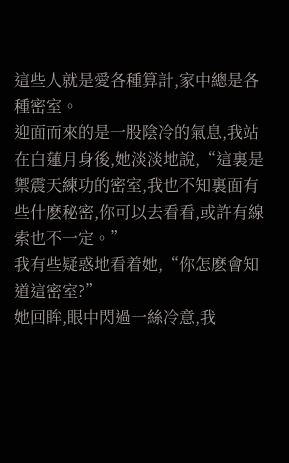這些人就是愛各種算計,家中總是各種密室。
迎面而來的是一股陰冷的氣息,我站在白蓮月身後,她淡淡地說,“這裏是禦震天練功的密室,我也不知裏面有些什麽秘密,你可以去看看,或許有線索也不一定。”
我有些疑惑地看着她,“你怎麽會知道這密室?”
她回眸,眼中閃過一絲冷意,我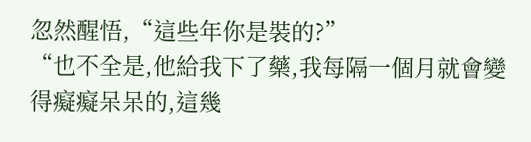忽然醒悟,“這些年你是裝的?”
“也不全是,他給我下了藥,我每隔一個月就會變得癡癡呆呆的,這幾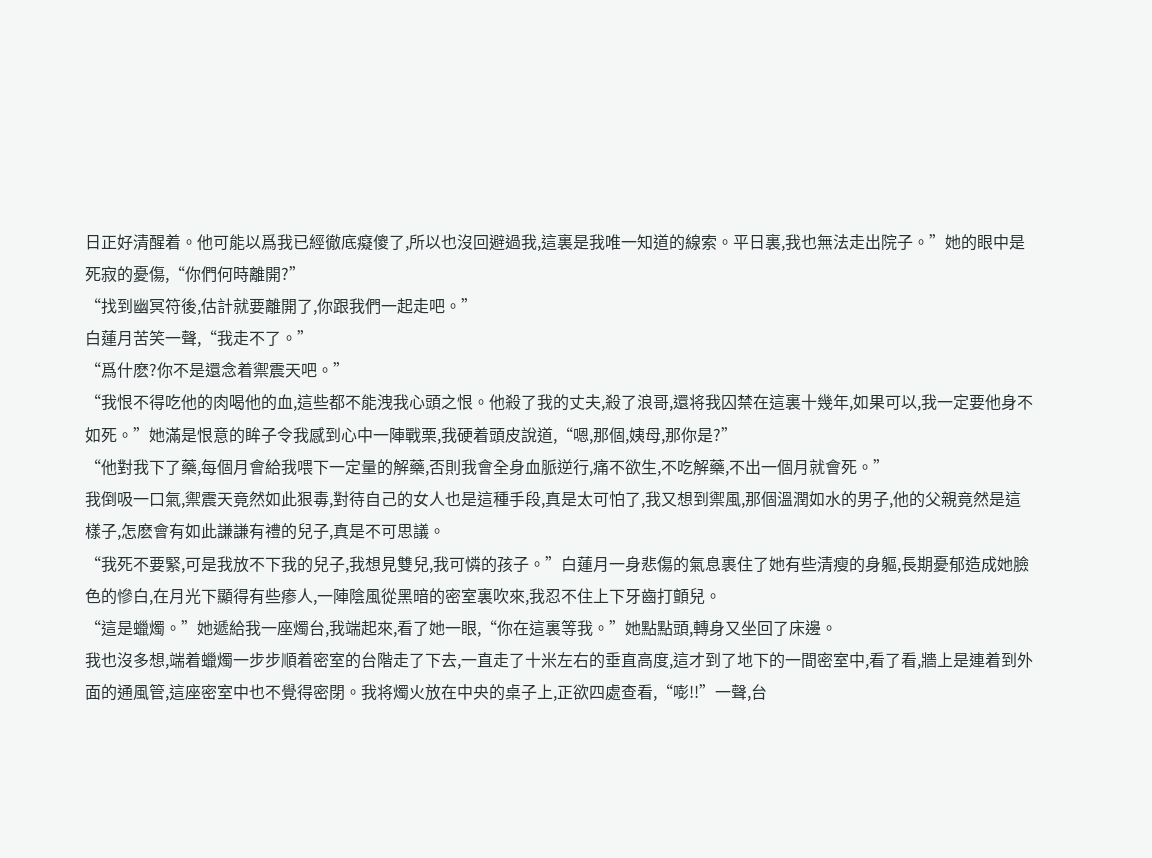日正好清醒着。他可能以爲我已經徹底癡傻了,所以也沒回避過我,這裏是我唯一知道的線索。平日裏,我也無法走出院子。”她的眼中是死寂的憂傷,“你們何時離開?”
“找到幽冥符後,估計就要離開了,你跟我們一起走吧。”
白蓮月苦笑一聲,“我走不了。”
“爲什麽?你不是還念着禦震天吧。”
“我恨不得吃他的肉喝他的血,這些都不能洩我心頭之恨。他殺了我的丈夫,殺了浪哥,還将我囚禁在這裏十幾年,如果可以,我一定要他身不如死。”她滿是恨意的眸子令我感到心中一陣戰栗,我硬着頭皮說道,“嗯,那個,姨母,那你是?”
“他對我下了藥,每個月會給我喂下一定量的解藥,否則我會全身血脈逆行,痛不欲生,不吃解藥,不出一個月就會死。”
我倒吸一口氣,禦震天竟然如此狠毒,對待自己的女人也是這種手段,真是太可怕了,我又想到禦風,那個溫潤如水的男子,他的父親竟然是這樣子,怎麽會有如此謙謙有禮的兒子,真是不可思議。
“我死不要緊,可是我放不下我的兒子,我想見雙兒,我可憐的孩子。”白蓮月一身悲傷的氣息裹住了她有些清瘦的身軀,長期憂郁造成她臉色的慘白,在月光下顯得有些瘆人,一陣陰風從黑暗的密室裏吹來,我忍不住上下牙齒打顫兒。
“這是蠟燭。”她遞給我一座燭台,我端起來,看了她一眼,“你在這裏等我。”她點點頭,轉身又坐回了床邊。
我也沒多想,端着蠟燭一步步順着密室的台階走了下去,一直走了十米左右的垂直高度,這才到了地下的一間密室中,看了看,牆上是連着到外面的通風管,這座密室中也不覺得密閉。我将燭火放在中央的桌子上,正欲四處查看,“嘭!!”一聲,台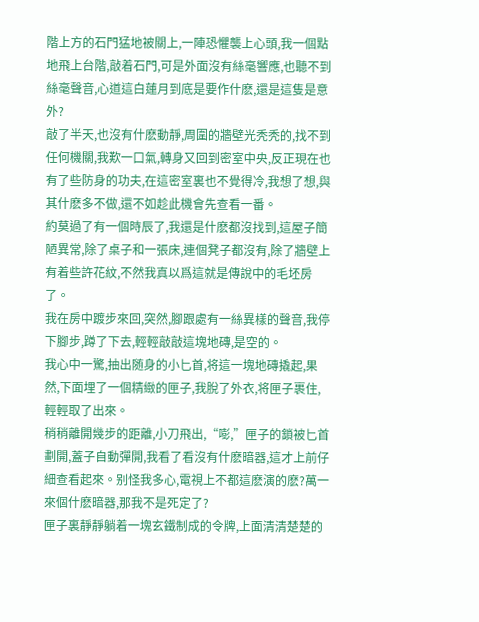階上方的石門猛地被關上,一陣恐懼襲上心頭,我一個點地飛上台階,敲着石門,可是外面沒有絲毫響應,也聽不到絲毫聲音,心道這白蓮月到底是要作什麽,還是這隻是意外?
敲了半天,也沒有什麽動靜,周圍的牆壁光秃秃的,找不到任何機關,我歎一口氣,轉身又回到密室中央,反正現在也有了些防身的功夫,在這密室裏也不覺得冷,我想了想,與其什麽多不做,還不如趁此機會先查看一番。
約莫過了有一個時辰了,我還是什麽都沒找到,這屋子簡陋異常,除了桌子和一張床,連個凳子都沒有,除了牆壁上有着些許花紋,不然我真以爲這就是傳說中的毛坯房了。
我在房中踱步來回,突然,腳跟處有一絲異樣的聲音,我停下腳步,蹲了下去,輕輕敲敲這塊地磚,是空的。
我心中一驚,抽出随身的小匕首,将這一塊地磚撬起,果然,下面埋了一個精緻的匣子,我脫了外衣,将匣子裹住,輕輕取了出來。
稍稍離開幾步的距離,小刀飛出,“嘭,”匣子的鎖被匕首劃開,蓋子自動彈開,我看了看沒有什麽暗器,這才上前仔細查看起來。别怪我多心,電視上不都這麽演的麽?萬一來個什麽暗器,那我不是死定了?
匣子裏靜靜躺着一塊玄鐵制成的令牌,上面清清楚楚的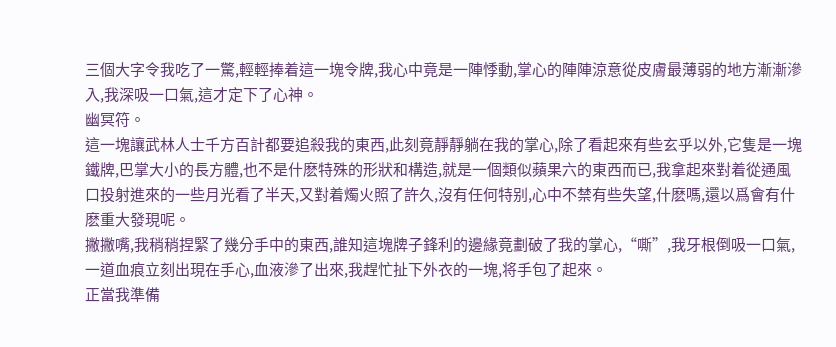三個大字令我吃了一驚,輕輕捧着這一塊令牌,我心中竟是一陣悸動,掌心的陣陣涼意從皮膚最薄弱的地方漸漸滲入,我深吸一口氣,這才定下了心神。
幽冥符。
這一塊讓武林人士千方百計都要追殺我的東西,此刻竟靜靜躺在我的掌心,除了看起來有些玄乎以外,它隻是一塊鐵牌,巴掌大小的長方體,也不是什麽特殊的形狀和構造,就是一個類似蘋果六的東西而已,我拿起來對着從通風口投射進來的一些月光看了半天,又對着燭火照了許久,沒有任何特别,心中不禁有些失望,什麽嗎,還以爲會有什麽重大發現呢。
撇撇嘴,我稍稍捏緊了幾分手中的東西,誰知這塊牌子鋒利的邊緣竟劃破了我的掌心,“嘶”,我牙根倒吸一口氣,一道血痕立刻出現在手心,血液滲了出來,我趕忙扯下外衣的一塊,将手包了起來。
正當我準備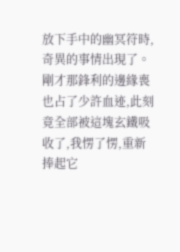放下手中的幽冥符時,奇異的事情出現了。剛才那鋒利的邊緣喪也占了少許血迹,此刻竟全部被這塊玄鐵吸收了,我愣了愣,重新捧起它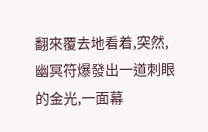翻來覆去地看着,突然,幽冥符爆發出一道刺眼的金光,一面幕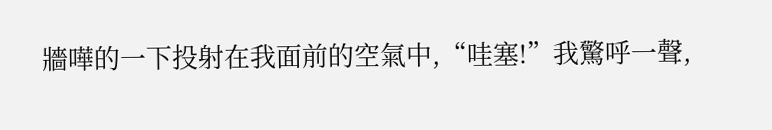牆嘩的一下投射在我面前的空氣中,“哇塞!”我驚呼一聲,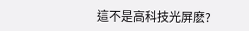這不是高科技光屏麽?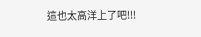這也太高洋上了吧!!!